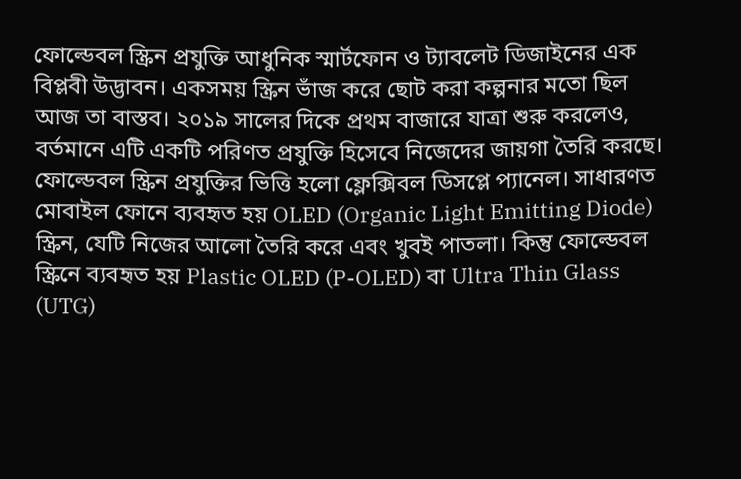ফোল্ডেবল স্ক্রিন প্রযুক্তি আধুনিক স্মার্টফোন ও ট্যাবলেট ডিজাইনের এক বিপ্লবী উদ্ভাবন। একসময় স্ক্রিন ভাঁজ করে ছোট করা কল্পনার মতো ছিল আজ তা বাস্তব। ২০১৯ সালের দিকে প্রথম বাজারে যাত্রা শুরু করলেও, বর্তমানে এটি একটি পরিণত প্রযুক্তি হিসেবে নিজেদের জায়গা তৈরি করছে।
ফোল্ডেবল স্ক্রিন প্রযুক্তির ভিত্তি হলো ফ্লেক্সিবল ডিসপ্লে প্যানেল। সাধারণত মোবাইল ফোনে ব্যবহৃত হয় OLED (Organic Light Emitting Diode) স্ক্রিন, যেটি নিজের আলো তৈরি করে এবং খুবই পাতলা। কিন্তু ফোল্ডেবল স্ক্রিনে ব্যবহৃত হয় Plastic OLED (P-OLED) বা Ultra Thin Glass (UTG)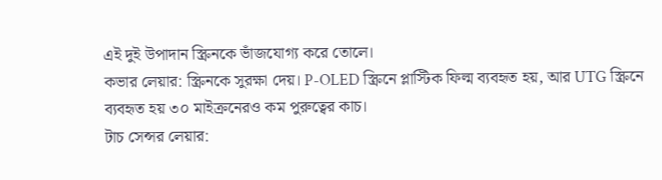এই দুই উপাদান স্ক্রিনকে ভাঁজযোগ্য করে তোলে।
কভার লেয়ার: স্ক্রিনকে সুরক্ষা দেয়। P-OLED স্ক্রিনে প্লাস্টিক ফিল্ম ব্যবহৃত হয়, আর UTG স্ক্রিনে ব্যবহৃত হয় ৩০ মাইক্রনেরও কম পুরুত্বের কাচ।
টাচ সেন্সর লেয়ার: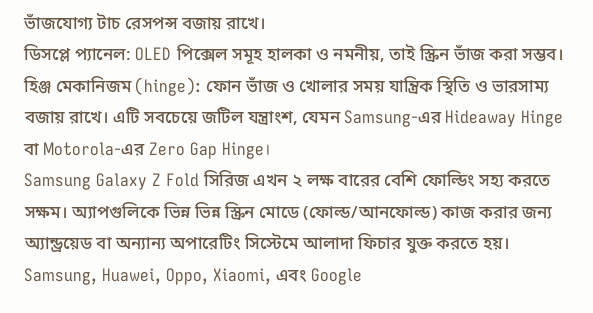ভাঁজযোগ্য টাচ রেসপন্স বজায় রাখে।
ডিসপ্লে প্যানেল: OLED পিক্সেল সমূহ হালকা ও নমনীয়, তাই স্ক্রিন ভাঁজ করা সম্ভব।
হিঞ্জ মেকানিজম (hinge): ফোন ভাঁজ ও খোলার সময় যান্ত্রিক স্থিতি ও ভারসাম্য বজায় রাখে। এটি সবচেয়ে জটিল যন্ত্রাংশ, যেমন Samsung-এর Hideaway Hinge বা Motorola-এর Zero Gap Hinge।
Samsung Galaxy Z Fold সিরিজ এখন ২ লক্ষ বারের বেশি ফোল্ডিং সহ্য করতে সক্ষম। অ্যাপগুলিকে ভিন্ন ভিন্ন স্ক্রিন মোডে (ফোল্ড/আনফোল্ড) কাজ করার জন্য অ্যান্ড্রয়েড বা অন্যান্য অপারেটিং সিস্টেমে আলাদা ফিচার যুক্ত করতে হয়।
Samsung, Huawei, Oppo, Xiaomi, এবং Google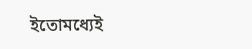ইতোমধ্যেই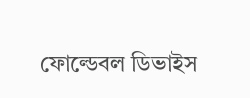ফোল্ডেবল ডিভাইস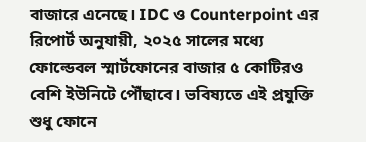বাজারে এনেছে। IDC ও Counterpoint এর রিপোর্ট অনুযায়ী, ২০২৫ সালের মধ্যে ফোল্ডেবল স্মার্টফোনের বাজার ৫ কোটিরও বেশি ইউনিটে পৌঁছাবে। ভবিষ্যতে এই প্রযুক্তি শুধু ফোনে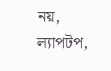নয়, ল্যাপটপ,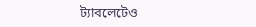ট্যাবলেটেও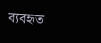ব্যবহৃত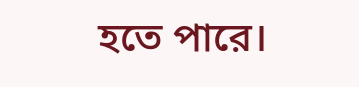হতে পারে।